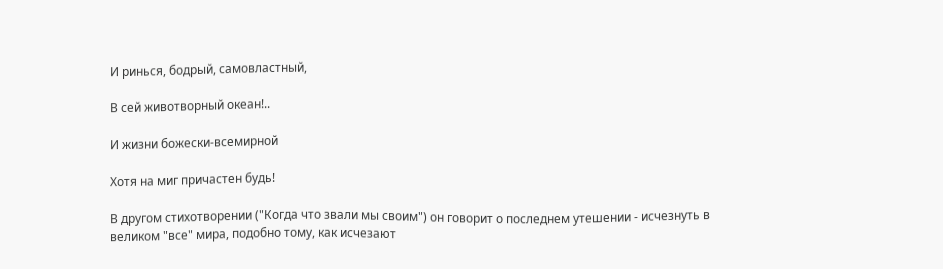И ринься, бодрый, самовластный,

В сей животворный океан!..

И жизни божески-всемирной

Хотя на миг причастен будь!

В другом стихотворении ("Когда что звали мы своим") он говорит о последнем утешении - исчезнуть в великом "все" мира, подобно тому, как исчезают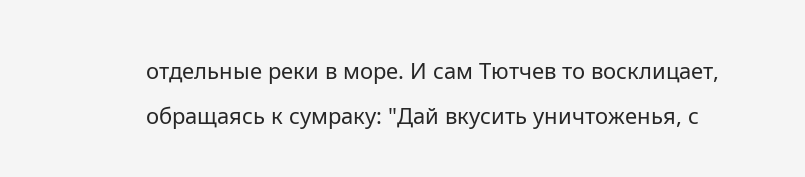отдельные реки в море. И сам Тютчев то восклицает, обращаясь к сумраку: "Дай вкусить уничтоженья, с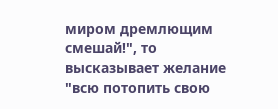миром дремлющим смешай!", то высказывает желание "всю потопить свою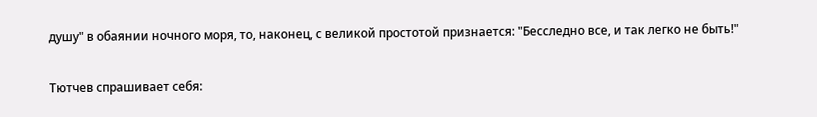душу" в обаянии ночного моря, то, наконец, с великой простотой признается: "Бесследно все, и так легко не быть!"

Тютчев спрашивает себя: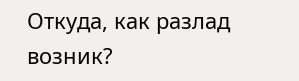Откуда, как разлад возник?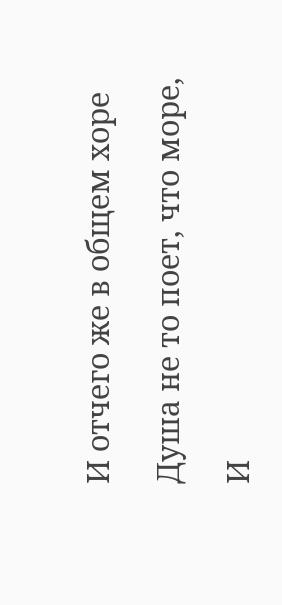И отчего же в общем хоре

Душа не то поет, что море,

И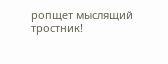ропщет мыслящий тростник!